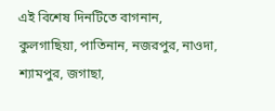এই বিশেষ দিনটিতে বাগনান, কুলগাছিয়া, পাতিনান, নজরপুর, নাওদা, শ্যামপুর, জগাছা,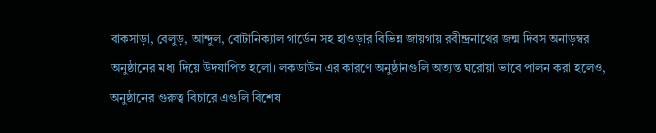বাকসাড়া, বেলুড়, আন্দুল, বোটানিক্যাল গার্ডেন সহ হাওড়ার বিভিন্ন জায়গায় রবীন্দ্রনাথের জন্ম দিবস অনাড়ম্বর অনুষ্ঠানের মধ্য দিয়ে উদযাপিত হলো। লকডাউন এর কারণে অনুষ্ঠানগুলি অত্যন্ত ঘরোয়া ভাবে পালন করা হলেও, অনুষ্ঠানের গুরুত্ব বিচারে এগুলি বিশেষ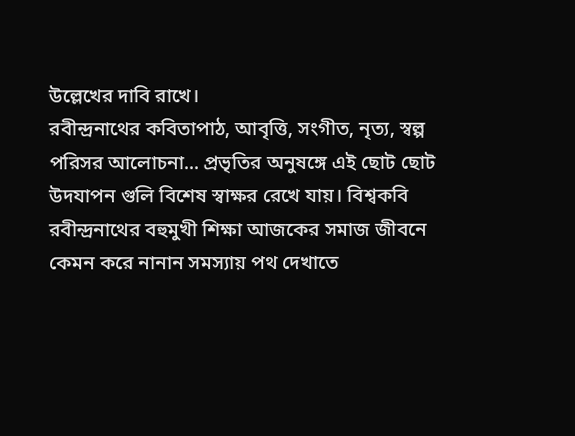উল্লেখের দাবি রাখে।
রবীন্দ্রনাথের কবিতাপাঠ, আবৃত্তি, সংগীত, নৃত্য, স্বল্প পরিসর আলোচনা... প্রভৃতির অনুষঙ্গে এই ছোট ছোট উদযাপন গুলি বিশেষ স্বাক্ষর রেখে যায়। বিশ্বকবি রবীন্দ্রনাথের বহুমুখী শিক্ষা আজকের সমাজ জীবনে কেমন করে নানান সমস্যায় পথ দেখাতে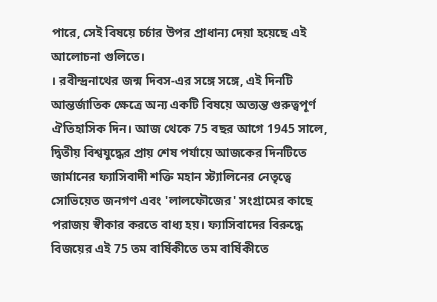পারে, সেই বিষয়ে চর্চার উপর প্রাধান্য দেয়া হয়েছে এই আলোচনা গুলিতে।
। রবীন্দ্রনাথের জন্ম দিবস-এর সঙ্গে সঙ্গে, এই দিনটি আন্তর্জাতিক ক্ষেত্রে অন্য একটি বিষয়ে অত্যন্ত গুরুত্বপূর্ণ ঐতিহাসিক দিন। আজ থেকে 75 বছর আগে 1945 সালে, দ্বিতীয় বিশ্বযুদ্ধের প্রায় শেষ পর্যায়ে আজকের দিনটিতে জার্মানের ফ্যাসিবাদী শক্তি মহান স্ট্যালিনের নেতৃত্বে সোভিয়েত জনগণ এবং 'লালফৌজের' সংগ্রামের কাছে পরাজয় স্বীকার করতে বাধ্য হয়। ফ্যাসিবাদের বিরুদ্ধে বিজয়ের এই 75 তম বার্ষিকীতে তম বার্ষিকীতে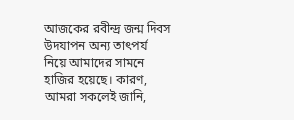আজকের রবীন্দ্র জন্ম দিবস উদযাপন অন্য তাৎপর্য নিয়ে আমাদের সামনে হাজির হয়েছে। কারণ, আমরা সকলেই জানি,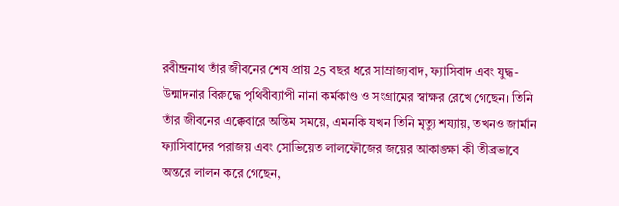রবীন্দ্রনাথ তাঁর জীবনের শেষ প্রায় 25 বছর ধরে সাম্রাজ্যবাদ, ফ্যাসিবাদ এবং যুদ্ধ-উন্মাদনার বিরুদ্ধে পৃথিবীব্যাপী নানা কর্মকাণ্ড ও সংগ্রামের স্বাক্ষর রেখে গেছেন। তিনি তাঁর জীবনের এক্কেবারে অন্তিম সময়ে, এমনকি যখন তিনি মৃত্যু শয্যায়, তখনও জার্মান ফ্যাসিবাদের পরাজয় এবং সোভিয়েত লালফৌজের জয়ের আকাঙ্ক্ষা কী তীব্রভাবে অন্তরে লালন করে গেছেন,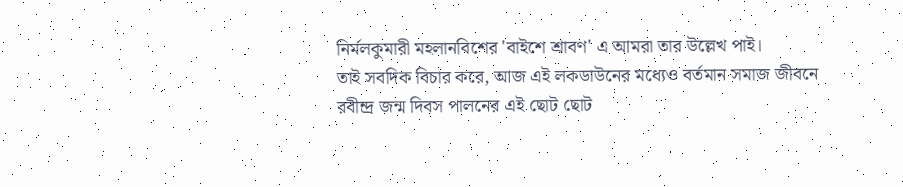নির্মলকুমারী মহলানবিশের 'বাইশে শ্রাবণ' এ আমরা তার উল্লেখ পাই।
তাই সবদিক বিচার করে, আজ এই লকডাউনের মধ্যেও বর্তমান সমাজ জীবনে রবীন্দ্র জন্ম দিবস পালনের এই ছোট ছোট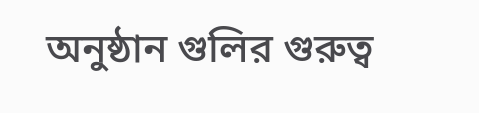অনুষ্ঠান গুলির গুরুত্ব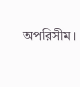অপরিসীম।